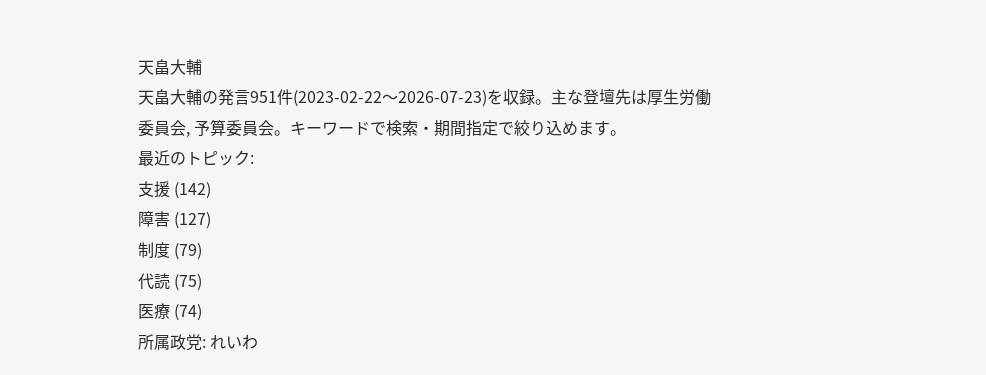天畠大輔
天畠大輔の発言951件(2023-02-22〜2026-07-23)を収録。主な登壇先は厚生労働委員会, 予算委員会。キーワードで検索・期間指定で絞り込めます。
最近のトピック:
支援 (142)
障害 (127)
制度 (79)
代読 (75)
医療 (74)
所属政党: れいわ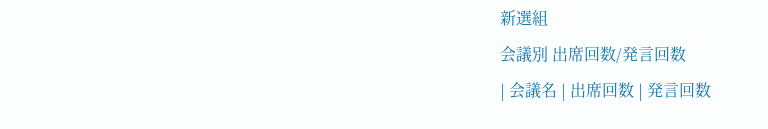新選組
会議別 出席回数/発言回数
| 会議名 | 出席回数 | 発言回数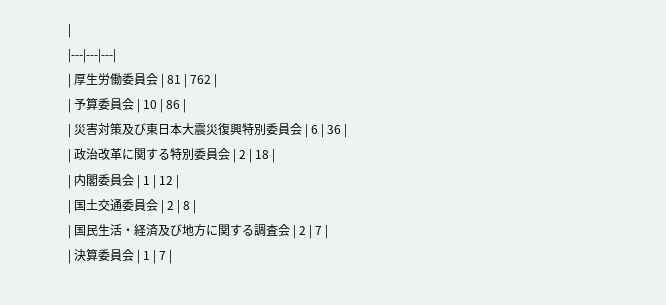|
|---|---|---|
| 厚生労働委員会 | 81 | 762 |
| 予算委員会 | 10 | 86 |
| 災害対策及び東日本大震災復興特別委員会 | 6 | 36 |
| 政治改革に関する特別委員会 | 2 | 18 |
| 内閣委員会 | 1 | 12 |
| 国土交通委員会 | 2 | 8 |
| 国民生活・経済及び地方に関する調査会 | 2 | 7 |
| 決算委員会 | 1 | 7 |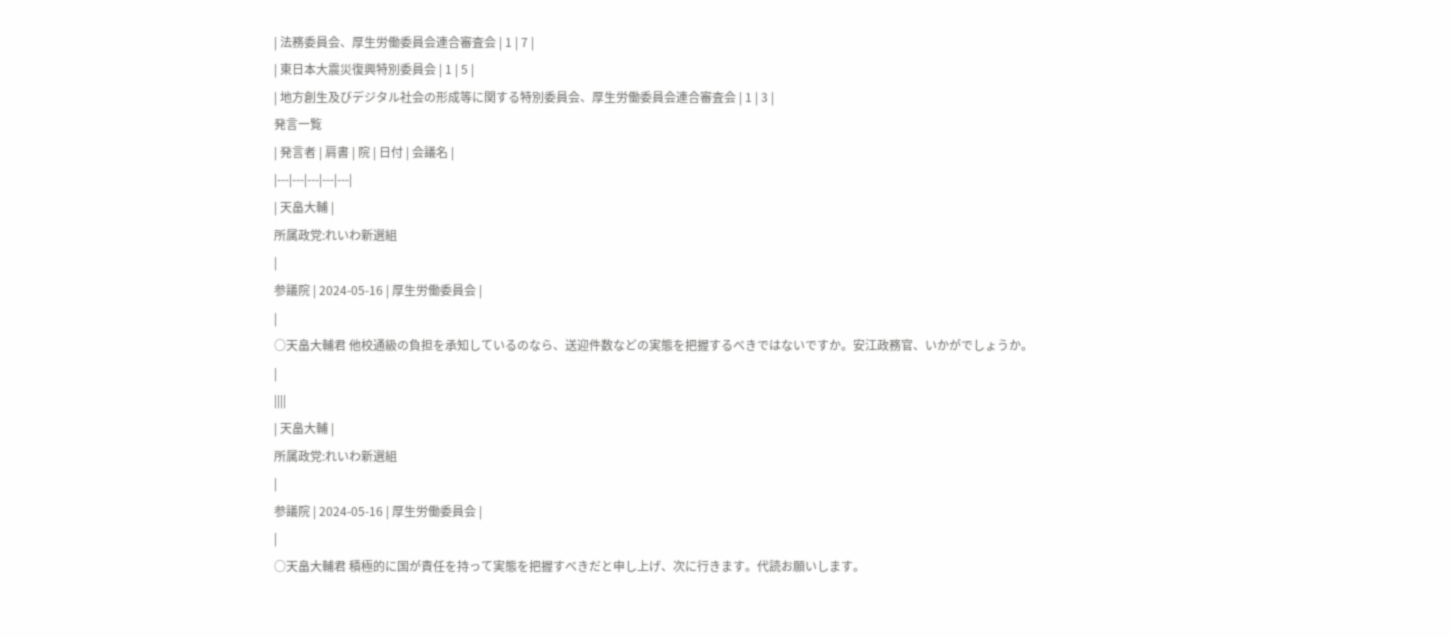| 法務委員会、厚生労働委員会連合審査会 | 1 | 7 |
| 東日本大震災復興特別委員会 | 1 | 5 |
| 地方創生及びデジタル社会の形成等に関する特別委員会、厚生労働委員会連合審査会 | 1 | 3 |
発言一覧
| 発言者 | 肩書 | 院 | 日付 | 会議名 |
|---|---|---|---|---|
| 天畠大輔 |
所属政党:れいわ新選組
|
参議院 | 2024-05-16 | 厚生労働委員会 |
|
○天畠大輔君 他校通級の負担を承知しているのなら、送迎件数などの実態を把握するべきではないですか。安江政務官、いかがでしょうか。
|
||||
| 天畠大輔 |
所属政党:れいわ新選組
|
参議院 | 2024-05-16 | 厚生労働委員会 |
|
○天畠大輔君 積極的に国が責任を持って実態を把握すべきだと申し上げ、次に行きます。代読お願いします。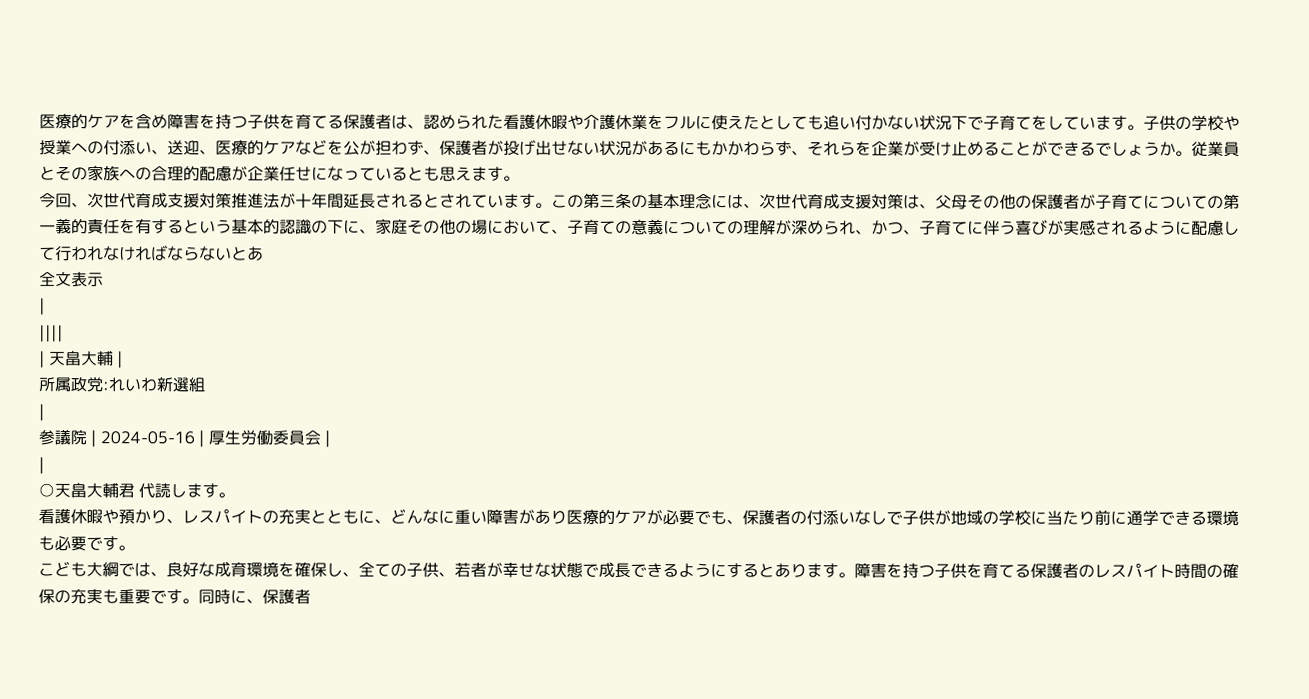医療的ケアを含め障害を持つ子供を育てる保護者は、認められた看護休暇や介護休業をフルに使えたとしても追い付かない状況下で子育てをしています。子供の学校や授業への付添い、送迎、医療的ケアなどを公が担わず、保護者が投げ出せない状況があるにもかかわらず、それらを企業が受け止めることができるでしょうか。従業員とその家族への合理的配慮が企業任せになっているとも思えます。
今回、次世代育成支援対策推進法が十年間延長されるとされています。この第三条の基本理念には、次世代育成支援対策は、父母その他の保護者が子育てについての第一義的責任を有するという基本的認識の下に、家庭その他の場において、子育ての意義についての理解が深められ、かつ、子育てに伴う喜びが実感されるように配慮して行われなければならないとあ
全文表示
|
||||
| 天畠大輔 |
所属政党:れいわ新選組
|
参議院 | 2024-05-16 | 厚生労働委員会 |
|
○天畠大輔君 代読します。
看護休暇や預かり、レスパイトの充実とともに、どんなに重い障害があり医療的ケアが必要でも、保護者の付添いなしで子供が地域の学校に当たり前に通学できる環境も必要です。
こども大綱では、良好な成育環境を確保し、全ての子供、若者が幸せな状態で成長できるようにするとあります。障害を持つ子供を育てる保護者のレスパイト時間の確保の充実も重要です。同時に、保護者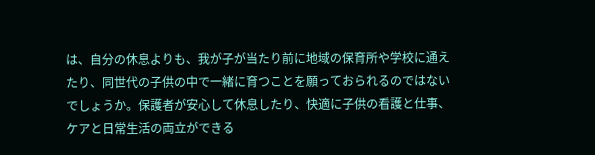は、自分の休息よりも、我が子が当たり前に地域の保育所や学校に通えたり、同世代の子供の中で一緒に育つことを願っておられるのではないでしょうか。保護者が安心して休息したり、快適に子供の看護と仕事、ケアと日常生活の両立ができる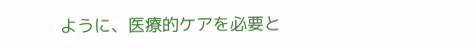ように、医療的ケアを必要と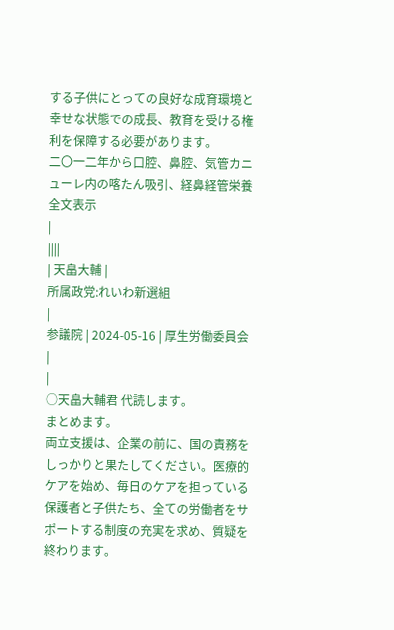する子供にとっての良好な成育環境と幸せな状態での成長、教育を受ける権利を保障する必要があります。
二〇一二年から口腔、鼻腔、気管カニューレ内の喀たん吸引、経鼻経管栄養
全文表示
|
||||
| 天畠大輔 |
所属政党:れいわ新選組
|
参議院 | 2024-05-16 | 厚生労働委員会 |
|
○天畠大輔君 代読します。
まとめます。
両立支援は、企業の前に、国の責務をしっかりと果たしてください。医療的ケアを始め、毎日のケアを担っている保護者と子供たち、全ての労働者をサポートする制度の充実を求め、質疑を終わります。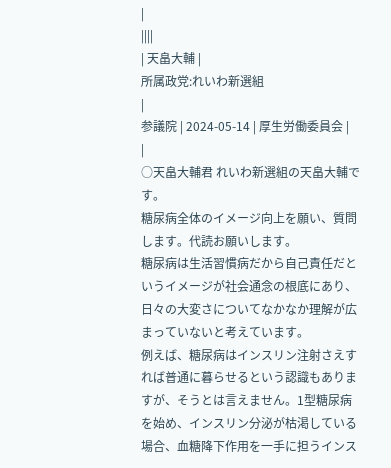|
||||
| 天畠大輔 |
所属政党:れいわ新選組
|
参議院 | 2024-05-14 | 厚生労働委員会 |
|
○天畠大輔君 れいわ新選組の天畠大輔です。
糖尿病全体のイメージ向上を願い、質問します。代読お願いします。
糖尿病は生活習慣病だから自己責任だというイメージが社会通念の根底にあり、日々の大変さについてなかなか理解が広まっていないと考えています。
例えば、糖尿病はインスリン注射さえすれば普通に暮らせるという認識もありますが、そうとは言えません。1型糖尿病を始め、インスリン分泌が枯渇している場合、血糖降下作用を一手に担うインス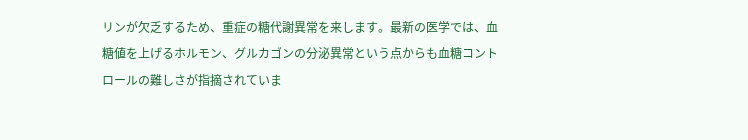リンが欠乏するため、重症の糖代謝異常を来します。最新の医学では、血糖値を上げるホルモン、グルカゴンの分泌異常という点からも血糖コントロールの難しさが指摘されていま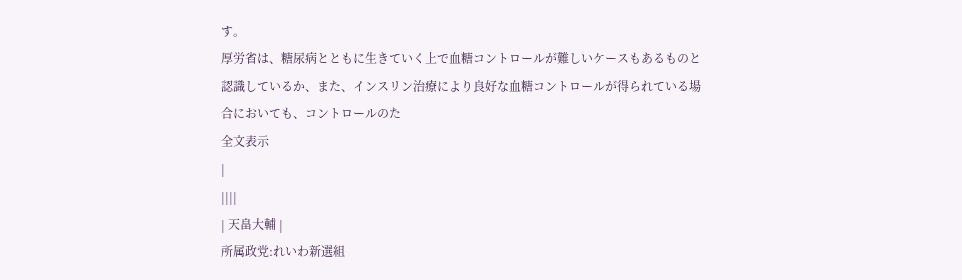す。
厚労省は、糖尿病とともに生きていく上で血糖コントロールが難しいケースもあるものと認識しているか、また、インスリン治療により良好な血糖コントロールが得られている場合においても、コントロールのた
全文表示
|
||||
| 天畠大輔 |
所属政党:れいわ新選組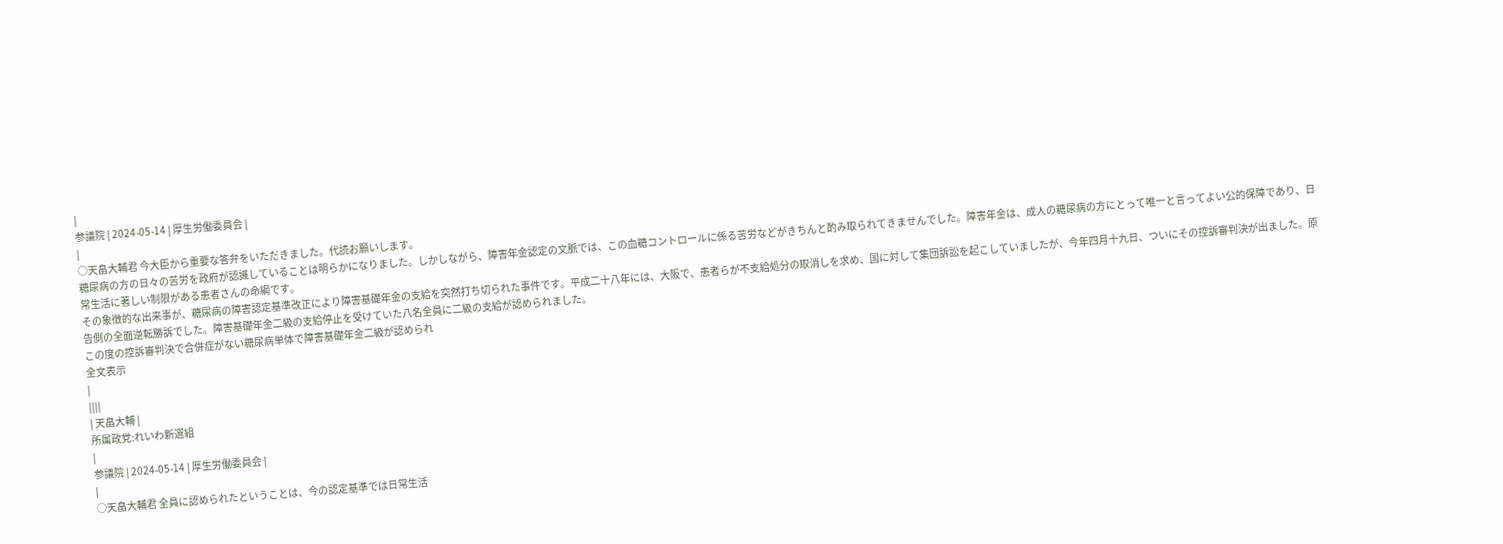|
参議院 | 2024-05-14 | 厚生労働委員会 |
|
○天畠大輔君 今大臣から重要な答弁をいただきました。代読お願いします。
糖尿病の方の日々の苦労を政府が認識していることは明らかになりました。しかしながら、障害年金認定の文脈では、この血糖コントロールに係る苦労などがきちんと酌み取られてきませんでした。障害年金は、成人の糖尿病の方にとって唯一と言ってよい公的保障であり、日常生活に著しい制限がある患者さんの命綱です。
その象徴的な出来事が、糖尿病の障害認定基準改正により障害基礎年金の支給を突然打ち切られた事件です。平成二十八年には、大阪で、患者らが不支給処分の取消しを求め、国に対して集団訴訟を起こしていましたが、今年四月十九日、ついにその控訴審判決が出ました。原告側の全面逆転勝訴でした。障害基礎年金二級の支給停止を受けていた八名全員に二級の支給が認められました。
この度の控訴審判決で合併症がない糖尿病単体で障害基礎年金二級が認められ
全文表示
|
||||
| 天畠大輔 |
所属政党:れいわ新選組
|
参議院 | 2024-05-14 | 厚生労働委員会 |
|
○天畠大輔君 全員に認められたということは、今の認定基準では日常生活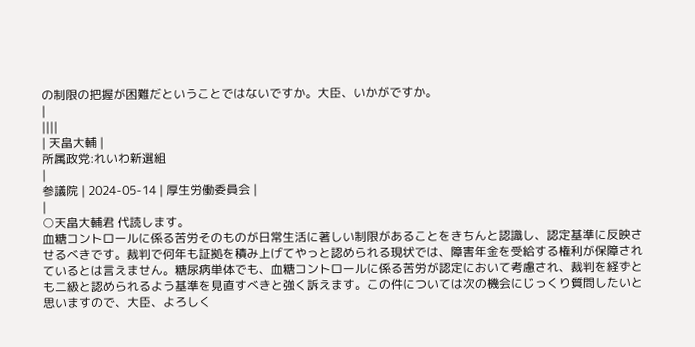の制限の把握が困難だということではないですか。大臣、いかがですか。
|
||||
| 天畠大輔 |
所属政党:れいわ新選組
|
参議院 | 2024-05-14 | 厚生労働委員会 |
|
○天畠大輔君 代読します。
血糖コントロールに係る苦労そのものが日常生活に著しい制限があることをきちんと認識し、認定基準に反映させるべきです。裁判で何年も証拠を積み上げてやっと認められる現状では、障害年金を受給する権利が保障されているとは言えません。糖尿病単体でも、血糖コントロールに係る苦労が認定において考慮され、裁判を経ずとも二級と認められるよう基準を見直すべきと強く訴えます。この件については次の機会にじっくり質問したいと思いますので、大臣、よろしく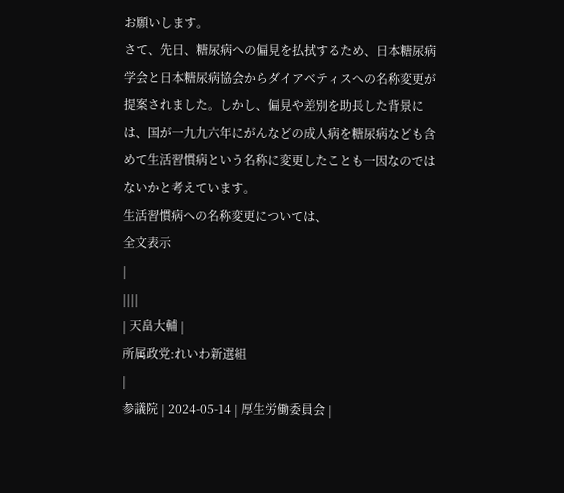お願いします。
さて、先日、糖尿病への偏見を払拭するため、日本糖尿病学会と日本糖尿病協会からダイアベティスへの名称変更が提案されました。しかし、偏見や差別を助長した背景には、国が一九九六年にがんなどの成人病を糖尿病なども含めて生活習慣病という名称に変更したことも一因なのではないかと考えています。
生活習慣病への名称変更については、
全文表示
|
||||
| 天畠大輔 |
所属政党:れいわ新選組
|
参議院 | 2024-05-14 | 厚生労働委員会 |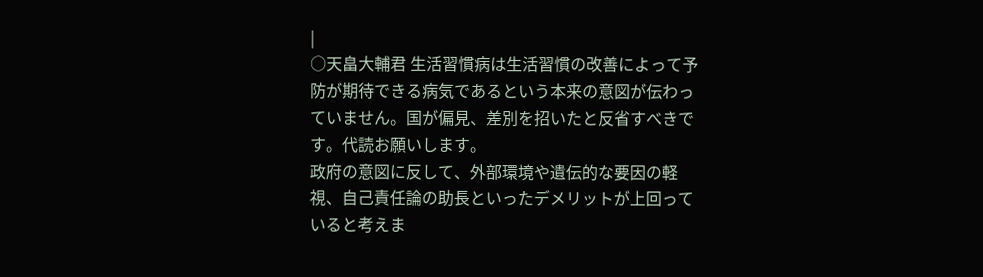|
○天畠大輔君 生活習慣病は生活習慣の改善によって予防が期待できる病気であるという本来の意図が伝わっていません。国が偏見、差別を招いたと反省すべきです。代読お願いします。
政府の意図に反して、外部環境や遺伝的な要因の軽視、自己責任論の助長といったデメリットが上回っていると考えま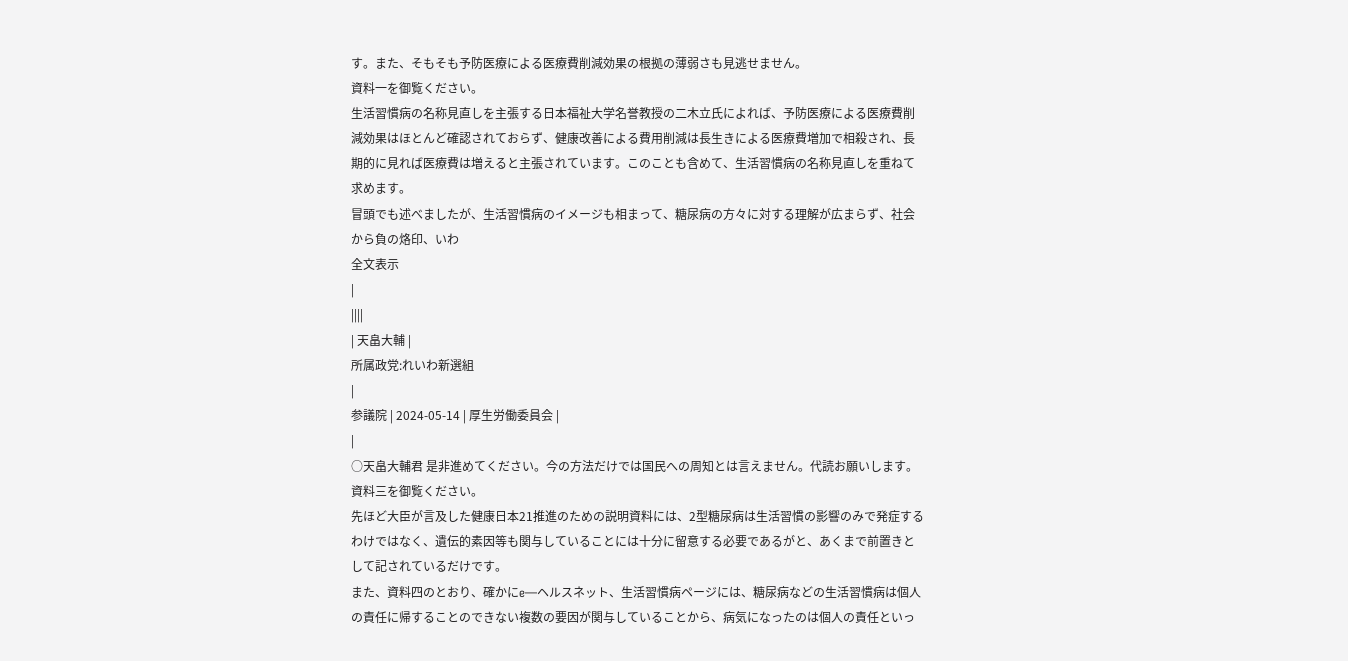す。また、そもそも予防医療による医療費削減効果の根拠の薄弱さも見逃せません。
資料一を御覧ください。
生活習慣病の名称見直しを主張する日本福祉大学名誉教授の二木立氏によれば、予防医療による医療費削減効果はほとんど確認されておらず、健康改善による費用削減は長生きによる医療費増加で相殺され、長期的に見れば医療費は増えると主張されています。このことも含めて、生活習慣病の名称見直しを重ねて求めます。
冒頭でも述べましたが、生活習慣病のイメージも相まって、糖尿病の方々に対する理解が広まらず、社会から負の烙印、いわ
全文表示
|
||||
| 天畠大輔 |
所属政党:れいわ新選組
|
参議院 | 2024-05-14 | 厚生労働委員会 |
|
○天畠大輔君 是非進めてください。今の方法だけでは国民への周知とは言えません。代読お願いします。
資料三を御覧ください。
先ほど大臣が言及した健康日本21推進のための説明資料には、2型糖尿病は生活習慣の影響のみで発症するわけではなく、遺伝的素因等も関与していることには十分に留意する必要であるがと、あくまで前置きとして記されているだけです。
また、資料四のとおり、確かにe―ヘルスネット、生活習慣病ページには、糖尿病などの生活習慣病は個人の責任に帰することのできない複数の要因が関与していることから、病気になったのは個人の責任といっ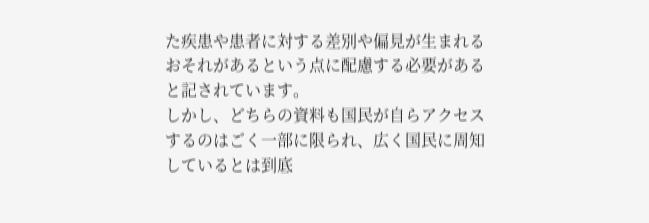た疾患や患者に対する差別や偏見が生まれるおそれがあるという点に配慮する必要があると記されています。
しかし、どちらの資料も国民が自らアクセスするのはごく一部に限られ、広く国民に周知しているとは到底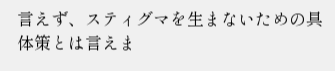言えず、スティグマを生まないための具体策とは言えま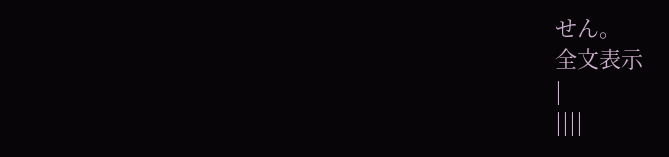せん。
全文表示
|
||||